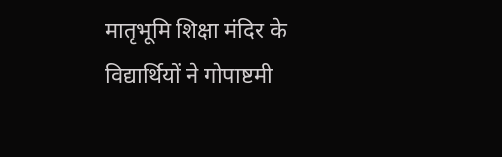मातृभूमि शिक्षा मंदिर के विद्यार्थियों ने गोपाष्टमी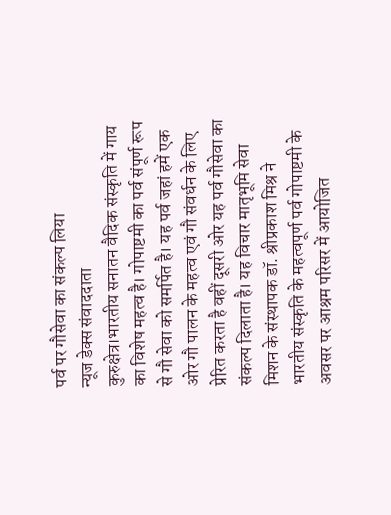पर्व पर गौसेवा का संकल्प लिया
न्यूज डेक्स संवाददाता
कुरुक्षेत्र।भारतीय सनातन वैदिक संस्कृति में गाय का विशेष महत्व है। गोपाष्टमी का पर्व संपूर्ण रूप से गौ सेवा को समर्पित है। यह पर्व जहां हमें एक ओर गौ पालन के महत्व एवं गौ संवर्धन के लिए प्रेरित करता है वहीं दूसरी ओर यह पर्व गौसेवा का संकल्प दिलाता है। यह विचार मातृभूमि सेवा मिशन के संस्थापक डॉ. श्रीप्रकाश मिश्र ने भारतीय संस्कृति के महत्वपूर्ण पर्व गोपाष्टमी के अवसर पर आश्रम परिसर में आयोजित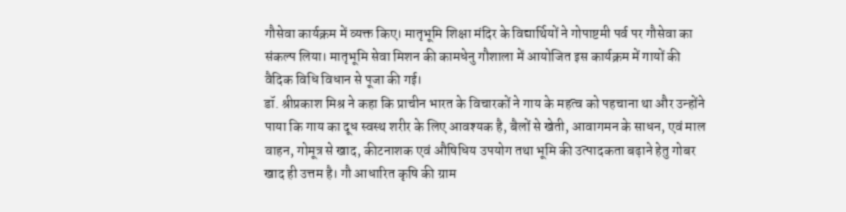गौसेवा कार्यक्रम में व्यक्त किए। मातृभूमि शिक्षा मंदिर के विद्यार्थियों ने गोपाष्टमी पर्व पर गौसेवा का संकल्प लिया। मातृभूमि सेवा मिशन की कामधेनु गौशाला में आयोजित इस कार्यक्रम में गायों की वैदिक विधि विधान से पूजा की गई।
डॉ. श्रीप्रकाश मिश्र ने कहा कि प्राचीन भारत के विचारकों ने गाय के महत्व को पहचाना था और उन्होंने पाया कि गाय का दूध स्वस्थ शरीर के लिए आवश्यक है, बैलों से खेती, आवागमन के साधन, एवं माल वाहन, गोमूत्र से खाद, कीटनाशक एवं औषिधिय उपयोग तथा भूमि की उत्पादकता बढ़ाने हेतु गोबर खाद ही उत्तम है। गौ आधारित कृषि की ग्राम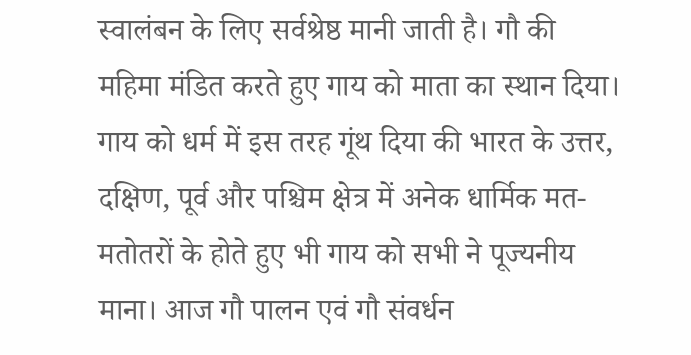स्वालंबन के लिए सर्वश्रेष्ठ मानी जाती है। गौ की महिमा मंडित करते हुए गाय को माता का स्थान दिया। गाय को धर्म में इस तरह गूंथ दिया की भारत के उत्तर, दक्षिण, पूर्व और पश्चिम क्षेत्र में अनेक धार्मिक मत-मतोतरों के होते हुए भी गाय को सभी ने पूज्यनीय माना। आज गौ पालन एवं गौ संवर्धन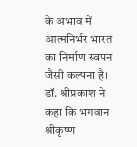के अभाव में आत्मनिर्भर भारत का निर्माण स्वपन जैसी कल्पना है।
डॉ. श्रीप्रकाश ने कहा कि भगवान श्रीकृष्ण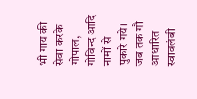भी गाय की सेवा करके गोपाल, गोविन्द आदि नामों से पुकारे गये। जब तक गौ आधारित स्वावलंबी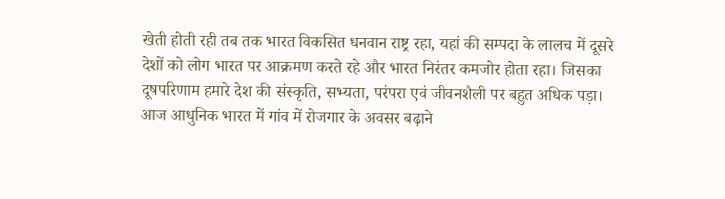खेती होती रही तब तक भारत विकसित धनवान राष्ट्र रहा, यहां की सम्पदा के लालच में दूसरे देशों को लोग भारत पर आक्रमण करते रहे और भारत निरंतर कमजोर होता रहा। जिसका दूषपरिणाम हमारे देश की संस्कृति, सभ्यता, परंपरा एवं जीवनशैली पर बहुत अधिक पड़ा। आज आधुनिक भारत में गांव में रोजगार के अवसर बढ़ाने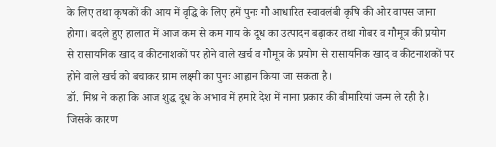के लिए तथा कृषकों की आय में वृद्धि के लिए हमें पुनः गौ आधारित स्वावलंबी कृषि की ओर वापस जाना होगा। बदले हुए हालात में आज कम से कम गाय के दूध का उत्पादन बढ़ाकर तथा गोबर व गौमूत्र की प्रयोग से रासायनिक खाद व कीटनाशकों पर होने वाले खर्च व गौमूत्र के प्रयोग से रासायनिक खाद व कीटनाशकों पर होने वाले खर्च को बचाकर ग्राम लक्ष्मी का पुनः आह्वान किया जा सकता है।
डॉ. मिश्र ने कहा कि आज शुद्ध दूध के अभाव में हमारे देश में नाना प्रकार की बीमारियां जन्म ले रही है। जिसके कारण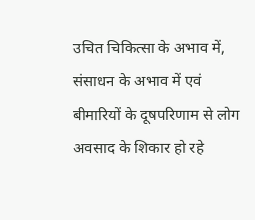उचित चिकित्सा के अभाव में, संसाधन के अभाव में एवं बीमारियों के दूषपरिणाम से लोग अवसाद के शिकार हो रहे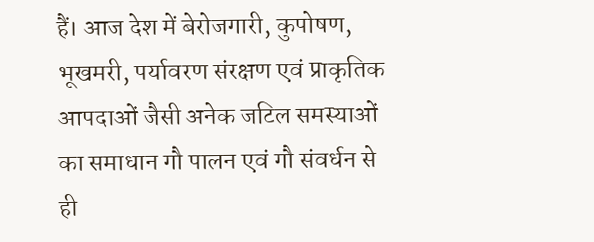हैं। आज देश में बेरोजगारी, कुपोषण, भूखमरी, पर्यावरण संरक्षण एवं प्राकृतिक आपदाओं जैसी अनेक जटिल समस्याओं का समाधान गौ पालन एवं गौ संवर्धन से ही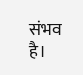संभव है।